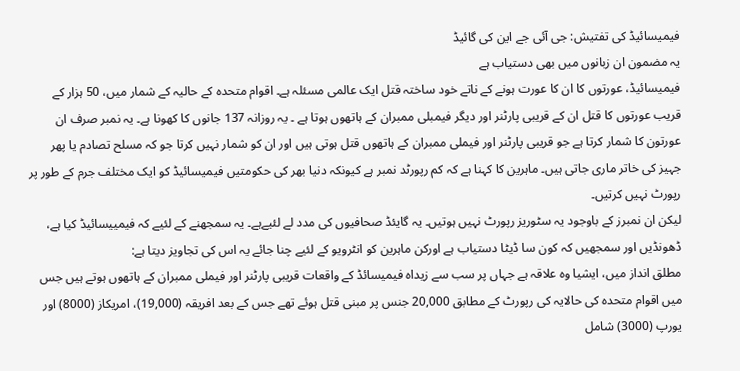فیمیسائیڈ کی تفتیش: جی آئی جے این کی گائیڈ
یہ مضمون ان زبانوں میں بھی دستیاب ہے
فیمیسائیڈ، عورتوں کا ان کا عورت ہونے کے ناتے خود ساختہ قتل ایک عالمی مسئلہ ہے۔ اقوام متحدہ کے حالیہ کے شمار میں، 50 ہزار کے قریب عورتوں کا قتل ان کے قریبی پارٹنر اور دیگر فیمبلی ممبران کے ہاتھوں ہوتا ہے ۔ یہ روزانہ 137 جانوں کا کھونا ہے۔ یہ نمبر صرف ان عورتون کا شمار کرتا ہے جو قریبی پارٹنر اور فیملی ممبران کے ہاتھوں قتل ہوتی ہیں اور ان کو شمار نہیں کرتا جو کہ مسلح تصادم یا پھر جہیز کی خاتر ماری جاتی ہیں۔ ماہرین کا کہنا ہے کہ کم رپورٹد نمبر ہے کیونکہ دنیا بھر کی حکومتیں فیمیسائیڈ کو ایک مختلف جرم کے طور پر رپورٹ نہیں کرتیں۔
لیکن ان نمبرز کے باوجود یہ سٹوریز رپورٹ نہیں ہوتیں۔ یہ گایئڈ صحافیوں کی مدد لے لئیےہے۔ یہ سمجھنے کے لئیے کہ فیمییسائیڈ کیا ہے، ڈھونڈیں اور سمجھیں کہ کون سا ڈیٹا دستیاب ہے اورکن ماہرین کو انٹرویو کے لئیے چنا جائے یہ اس کی تجاویز دیتا ہے:
مطلق انداز میں، ایشیا وہ علاقہ ہے جہاں پر سب سے زیداہ فیمیسائڈ کے واقعات قریبی پارٹنر اور فیملی ممبران کے ہاتھوں ہوتے ہیں جس میں اقوام متحدہ کی حالایہ کی رپورٹ کے مطابق 20,000 جنس پر مبنی قتل ہوئے تھے جس کے بعد افریقہ (19,000)، امریکاز (8000) اور یورپ (3000) شامل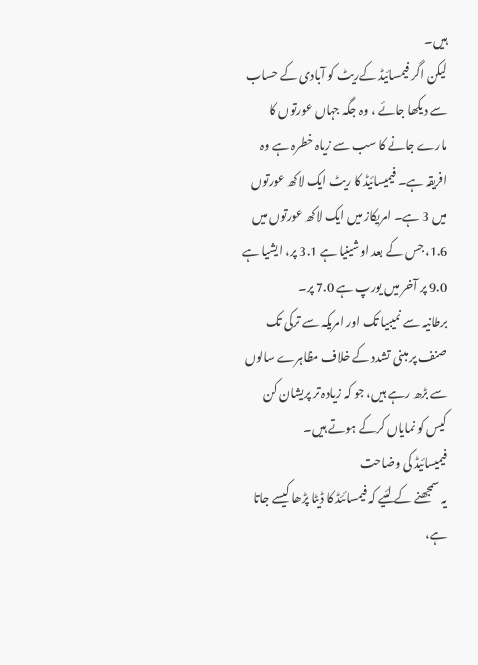ہیں۔
لیکن اگر فیمسائیڈ کےریٹ کو آبادی کے حساب سے دیکھا جائے ، وہ جگہ جہاں عورتوں کا مارے جانے کا سب سے زیاہ خطرہ ہے وہ افریقہ ہے۔ فیمیسائیڈ کا ریٹ ایک لاکھ عورتوں میں 3 ہے۔ امریکاز میں ایک لاکھ عورتوں میں 1.6، جس کے بعد اوشینیا ہے 3.1 پر، ایشیا ہے 9.0 پر آخر میں یورپ ہے 7.0 پر۔
برطانیہ سے نمیبیا تک اور امریکہ سے ترکی تک صنف پر مبنی تشدد کے خلاف مظاہرے سالوں سے بڑھ رہے ہیں، جو کہ زیادہ تر پریشان کن کیس کو نمایاں کرکے ہوتے ہیں۔
فیمیسائیڈ کی وضاحت
یہ سمجھنے کے لئیے کہ فیمسائئڈ کا ڈیٹا پڑھا کیسے جاتا ہے،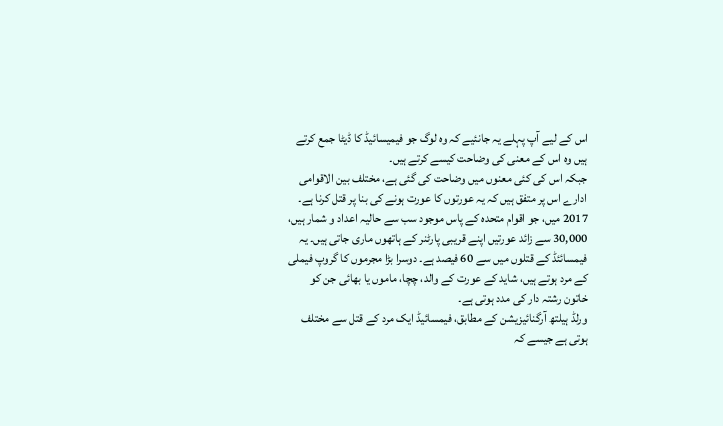اس کے لیے آپ پہلے یہ جانئیے کہ وہ لوگ جو فیمیسائیڈ کا ڈیٹا جمع کرتے ہیں وہ اس کے معنی کی وضاحت کیسے کرتے ہیں۔
جبکہ اس کی کئی معنوں میں وضاحت کی گئی ہے، مختلف بین الاقوامی ادارے اس پر متفق ہیں کہ یہ عورتوں کا عورت ہونے کی بنا پر قتل کرنا ہے۔
2017 میں، جو اقوام متحدہ کے پاس موجود سب سے حالیہ اعداد و شمار ہیں، 30,000 سے زائد عورتیں اپنے قریبی پارٹنر کے ہاتھوں ماری جاتی ہیں۔ یہ فیمسائئڈ کے قتلوں میں سے 60 فیصد ہے۔ دوسرا بڑا مجرموں کا گروپ فیملی کے مرد ہوتے ہیں، شاید کے عورت کے والد، چچا، ماموں یا بھائی جن کو خاتون رشتہ دار کی مدد ہوتی ہے۔
ورلڈ ہیلتھ آرگنائیزیشن کے مطابق، فیمسائیڈ ایک مرد کے قتل سے مختلف ہوتی ہے جیسے کہ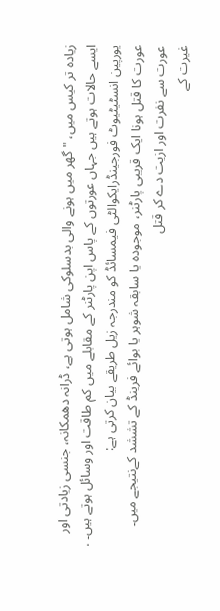زیادہ تر کیس میں، "گھر میں ہونے والی بدسلوکی شامل ہوتی ہے، ڈرانہ دھمکانہ، جنسی زیادتی اور ایسے حالات ہوتے ہیں جہاں عورتوں کے پاس اپن پارٹنر کے مقابلے میں کم طاقت اور وسائل ہوتے ہیں۔ .
یورپین انسٹیٹیوٹ فورجینڈرایکوالٹی فیمسائڈ کو مندرجہ زیل طریقے بیان کرتی ہے:
عورت کا قتل ہونا ایک قریبی پارٹنر، موجودہ یا سابقہ شوہر یا بوائے فرینڈ کے تششد کےنتیجے میں۔
عورت سے نفرت اور ازیت دے کر قتل
غیرت کے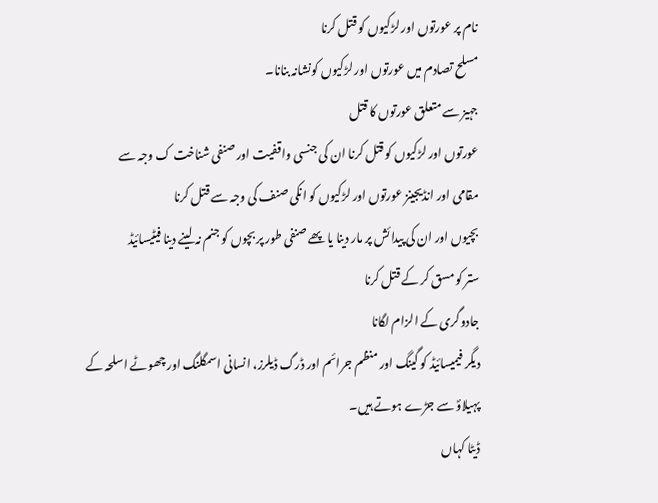نام پر عورتوں اور لڑکیوں کو قتل کرنا
مسلح تصادم میں عورتوں اور لڑکیوں کونشانہ بنانا۔
جہیز سے متعلق عورتوں کا قتل
عورتوں اور لڑکیوں کو قتل کرنا ان کی جنسی واقفیت اور صنفی شناخت ک وجہ سے
مقامی اور انڈیجینز عورتوں اور لڑکیوں کو انکی صنف کی وجہ سے قتل کرنا
بچیوں اور ان کی پیدائش پر مار دینا یا پھے صنفی طور پر بچوں کو جنم نہ لینے دینا فیٹیسائیڈ
ستر کو مسق کر کے قتل کرنا
جادوگری کے الزام لگانا
دیگر فیمیسائیڈ کو گینگ اور منظم جرائم اور ڈرگ ڈیلرز، انسانی اسمگلنگ اور چھوٹے اسلحہ کے پہیلاوؐ سے جڑے ہوتے ہیں۔
ڈیٹا کہاں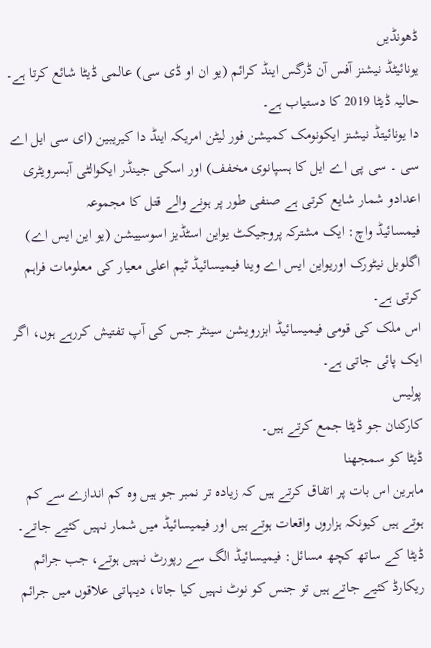ڈھونڈیں
یونائیٹڈ نیشنز آفس آن ڈرگس اینڈ کرائم (یو ان او ڈی سی) عالمی ڈیٹا شائع کرتا ہے۔ حالیہ ڈیٹا 2019 کا دستیاب ہے۔
دا یونائیتڈ نیشنز ایکونومک کمیشن فور لیٹن امریکہ اینڈ دا کیریبین (ای سی ایل اے سی ۔ سی پی اے ایل کا ہسپانوی مخفف) اور اسکی جینڈر ایکوالٹی آبسرویٹری اعدادو شمار شایع کرتی ہے صنفی طور پر ہونے والے قتل کا مجموعہ
فیمسائیڈ واچ: ایک مشترکہ پروجیکٹ یواین اسٹڈیز اسوسییشن (یو این ایس اے) اگلوبل نیٹورک اوریواین ایس اے وینا فیمیسائیڈ ٹیم اعلی معیار کی معلومات فراہم کرتی ہے۔
اس ملک کی قومی فیمیسائیڈ ابزرویشن سینٹر جس کی آپ تفتیش کررہے ہوں، اگر ایک پائی جاتی ہے۔
پولیس
کارکنان جو ڈیٹا جمع کرتے ہیں۔
ڈیٹا کو سمجھنا
ماہرین اس بات پر اتفاق کرتے ہیں کہ زیادہ تر نمبر جو ہیں وہ کم اندازے سے کم ہوتے ہیں کیونکہ ہزاروں واقعات ہوتے ہیں اور فیمیسائیڈ میں شمار نہیں کئیے جاتے۔
ڈیٹا کے ساتھ کچھ مسائل: فیمیسائیڈ الگ سے رپورٹ نہیں ہوتے، جب جرائم ریکارڈ کئیے جاتے ہیں تو جنس کو نوٹ نہیں کیا جاتا، دیہاتی علاقوں میں جرائم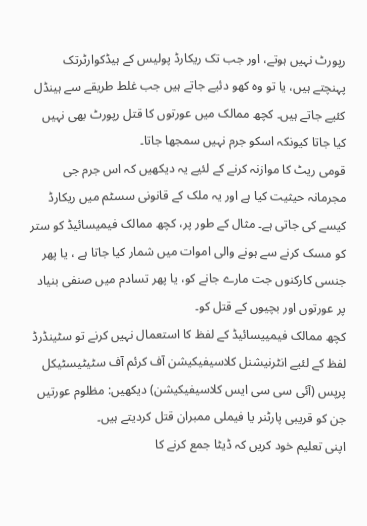رپورٹ نہیں ہوتے، اور جب تک ریکارڈ پولیس کے ہیڈکوارٹرتک پہنچتے ہیں، یا تو وہ کھو دئیے جاتے ہیں جب غلط طریقے سے ہینڈل کئیے جاتے ہیں۔ کچھ ممالک میں عورتوں کا قتل رپورٹ بھی نہیں کیا جاتا کیونکہ اسکو جرم نہیں سمجھا جاتا۔
قومی ریٹ کا موازنہ کرنے کے لئیے یہ دیکھیں کہ اس جرم جی مجرمانہ حیثیت کیا ہے اور یہ ملک کے قانونی سسٹم میں ریکارڈ کیسے کی جاتی ہے۔ مثال کے طور پر، کچھ ممالک فیمیسائیڈ کو ستر کو مسک کرنے سے ہونے والی اموات میں شمار کیا جاتا ہے ، یا پھر جنسی کارکنوں جت مارے جانے کو، یا پھر تسادم میں صنفی بنیاد پر عورتوں اور بچیوں کے قتل کو۔
کچھ ممالک فیمییسائیڈ کے لفظ کا استعمال نہیں کرنے تو سٹینڈرڈ لفظ کے لئیے انٹرنیشنل کلاسیفیکیشن آف کرئم آف سٹیٹیسٹیکل پرپس (آئی سی سی ایس کلاسیفیکیشن) دیکھیں: مظلوم عورتیں جن کو قریبی پارٹنر یا فیملی ممبران قتل کردیتے ہیں۔
اپنی تعلیم خود کریں کہ ڈیٹا جمع کرنے کا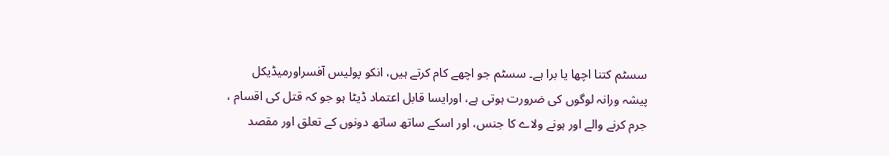سسٹم کتنا اچھا یا برا ہے۔ سسٹم جو اچھے کام کرتے ہیں، انکو پولیس آفسراورمیڈیکل پیشہ ورانہ لوگوں کی ضرورت ہوتی ہے، اورایسا قابل اعتماد ڈیٹا ہو جو کہ قتل کی اقسام ، جرم کرنے والے اور ہونے ولاے کا جنس، اور اسکے ساتھ ساتھ دونوں کے تعلق اور مقصد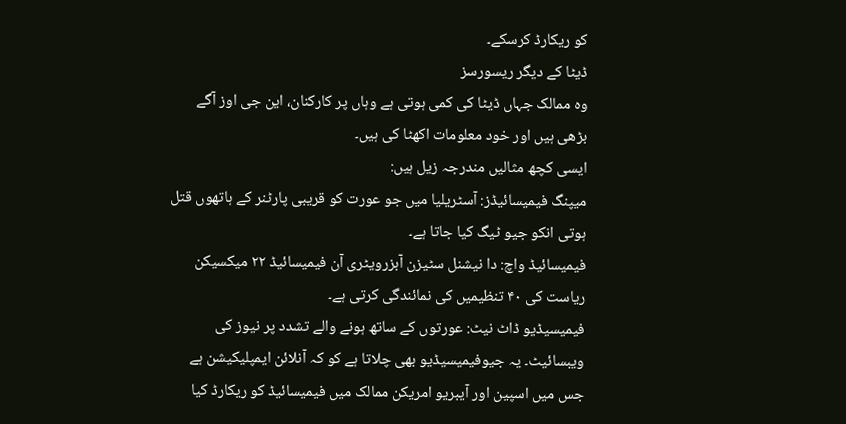کو ریکارڈ کرسکے۔
ڈیٹا کے دیگر ریسورسز
وہ ممالک جہاں ڈیٹا کی کمی ہوتی ہے وہاں پر کارکنان، این جی اوز آگے بڑھی ہیں اور خود معلومات اکھٹا کی ہیں۔
ایسی کچھ مثالیں مندرجہ زیل ہیں:
میپنگ فیمیسائیڈز: آسٹریلیا میں جو عورت کو قریبی پارٹنر کے ہاتھوں قتل ہوتی انکو جیو ٹیگ کیا جاتا ہے۔
فیمیسائیڈ واچ: دا نیشنل سٹیزن آبزرویٹری آن فیمیسائیڈ ۲۲ میکسیکن ریاست کی ۴۰ تنظیمیں کی نمائندگی کرتی ہے۔
فیمیسیڈیو ڈاٹ نیٹ: عورتوں کے ساتھ ہونے والے تشدد پر نیوز کی ویبسائیٹ۔ یہ جیوفیمیسیڈیو بھی چلاتا ہے کو کہ آنلائن ایمپلیکیشن ہے جس میں اسپین اور آیبریو امریکن ممالک میں فیمیسائیڈ کو ریکارڈ کیا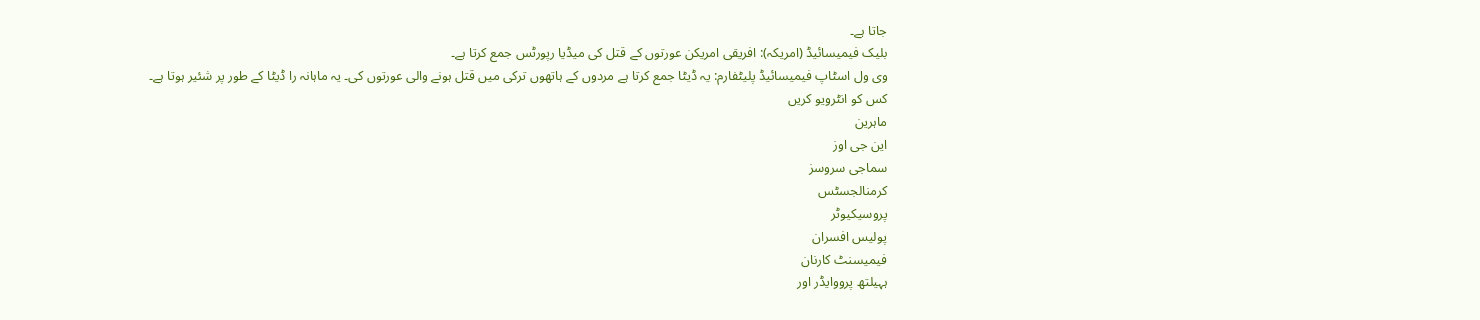جاتا ہے۔
بلیک فیمیسائیڈ (امریکہ): افریقی امریکن عورتوں کے قتل کی میڈیا رپورٹس جمع کرتا ہے۔
وی ول اسٹاپ فیمیسائیڈ پلیٹفارم: یہ ڈیٹا جمع کرتا ہے مردوں کے ہاتھوں ترکی میں قتل ہونے والی عورتوں کی۔ یہ ماہانہ را ڈیٹا کے طور پر شئیر ہوتا ہے۔
کس کو انٹرویو کریں
ماہرین
این جی اوز
سماجی سروسز
کرمنالجسٹس
پروسیکیوٹر
پولیس افسران
فیمیسنٹ کارنان
ہہیلتھ پرووایڈر اور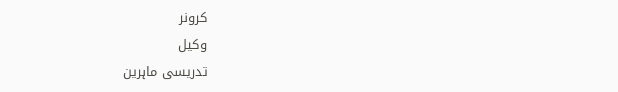کرونر
وکیل
تدریسی ماہرین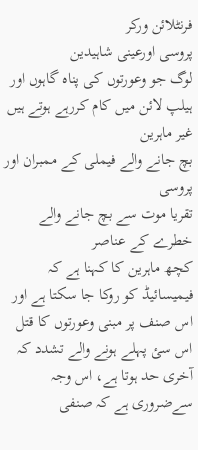فرنٹلائن ورکر
پروسی اورعینی شاہیدین
لوگ جو وعورتوں کی پناہ گاہوں اور ہیلپ لائن میں کام کررہے ہوتے ہیں
غیر ماہرین
بچ جانے والے فیملی کے ممبران اور پروسی
تقریا موت سے بچ جانے والے
خطرے کے عناصر
کچھ ماہرین کا کہنا ہے کہ فیمیسائیڈ کو روکا جا سکتا ہے اور اس صنف پر مبنی وعورتوں کا قتل اس سئ پہلے ہونے والے تشدد کہ آخری حد ہوتا ہے، اس وجہ سےضروری ہے کہ صنفی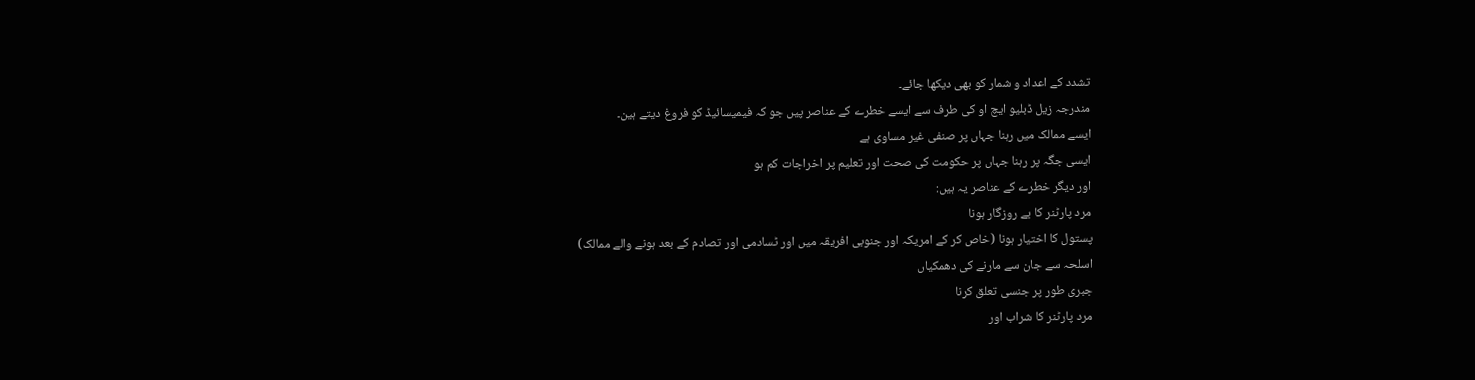تشدد کے اعداد و شمار کو بھی دیکھا جائے۔
مندرجہ زیل ڈبلیو ایچ او کی طرف سے ایسے خطرے کے عناصر پیں جو کہ فیمیسائیڈ کو فروغ دیتے ہین۔
ایسے ممالک میں رہنا جہاں پر صنفی غیر مساوی ہے
ایسی جگہ پر رہنا جہاں پر حکومت کی صحت اور تعلیم پر اخراجات کم ہو
اور دیگر خطرے کے عناصر یہ ہیں:
مرد پارٹنر کا بے روزگار ہونا
پستول کا اختیار ہونا (خاص کر کے امریکہ اور جنوبی افریقہ میں اور ٹسادمی اور تصادم کے بعد ہونے والے ممالک)
اسلحہ سے جان سے مارنے کی دھمکیاں
جبری طور پر جنسی تعلق کرنا
مرد پارٹنر کا شراب اور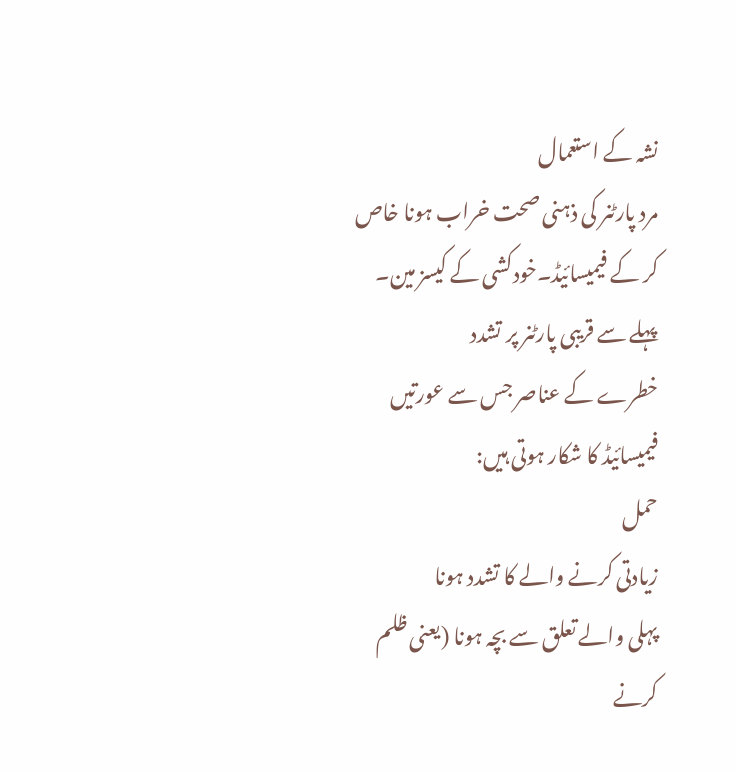نشہ کے استعمال
مرد پارٹنر کی ذہنی صحت خراب ہونا خاص کر کے فیمیسائیڈ۔خودکشی کے کیسز مین۔
پہلے سے قریبی پارٹنر پر تشدد
خطرے کے عناصر جس سے عورتیں فیمیسائیڈ کا شکار ہوتی ہیں:
حمل
زیادتی کرنے والے کا تشدد ہونا
پہلی والے تعلق سے بچہ ہونا (یعنی ظلم کرنے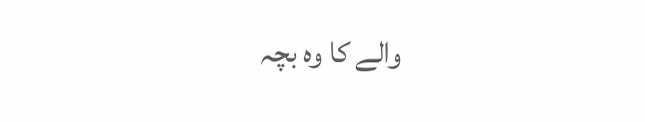والے کا وہ بچہ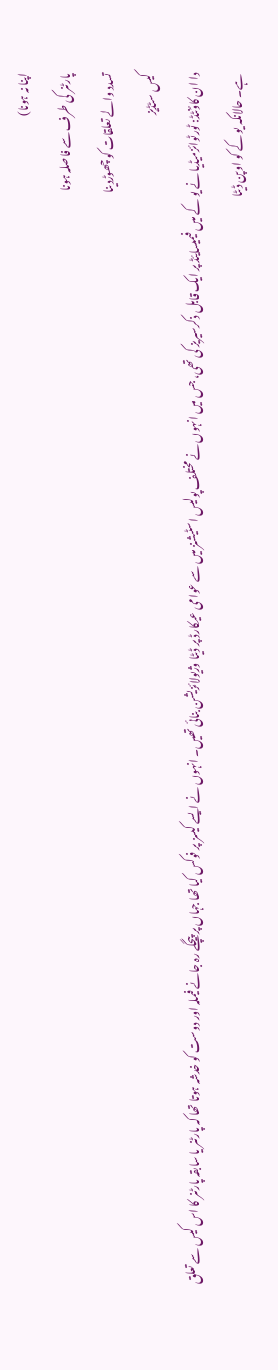اپنا نہ ہونا)
پارٹنر کی طرف سے فاصلہ ہونا
تسدد والے تعلقات کو چھوڑدینا
کیس سٹڈیز
دا ان کاوؐنٹڈ: ٹورٹوائزمیڈیا نے یو کے میں فیمیسایئڈ پر ایک قابل ذکرسیریز کی تھی، جس میں انہوں نے مختلف پولیس اسٹیشنز میں سے عوامی عیکارڈ پر ڈیٹا وژیولائزیشن بنائی تھیں۔ انہوں نے ایسے کیسز پر فوکس کیا تھا جہاں پر پیچگے رہ جانے فیملہ اور دوست کو خدشہ ہوتا تھا کہ پارٹنر یا سابقہ پارٹنر کا اس کیس سے تعلق ہے۔ حالانکہ یو کے کو اوپن ڈیٹا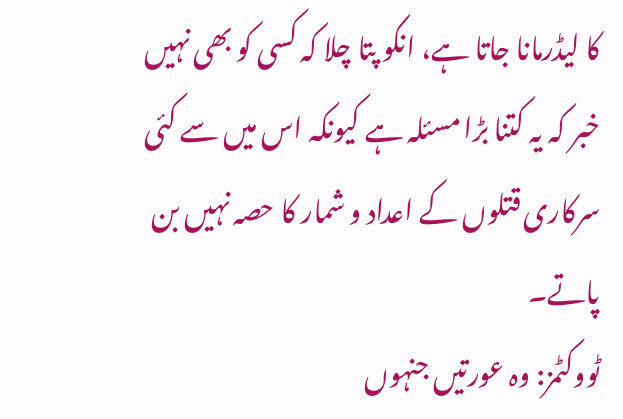کا لیڈرمانا جاتا ہے، انکو پتا چلا کہ کسی کو بھی نہیں خبر کہ یہ کتنا بڑا مسئلہ ہے کیونکہ اس میں سے کئی سرکاری قتلوں کے اعداد و شمار کا حصہ نہیں بن پاتے۔
ٹووکٹمز: وہ عورتیں جنہوں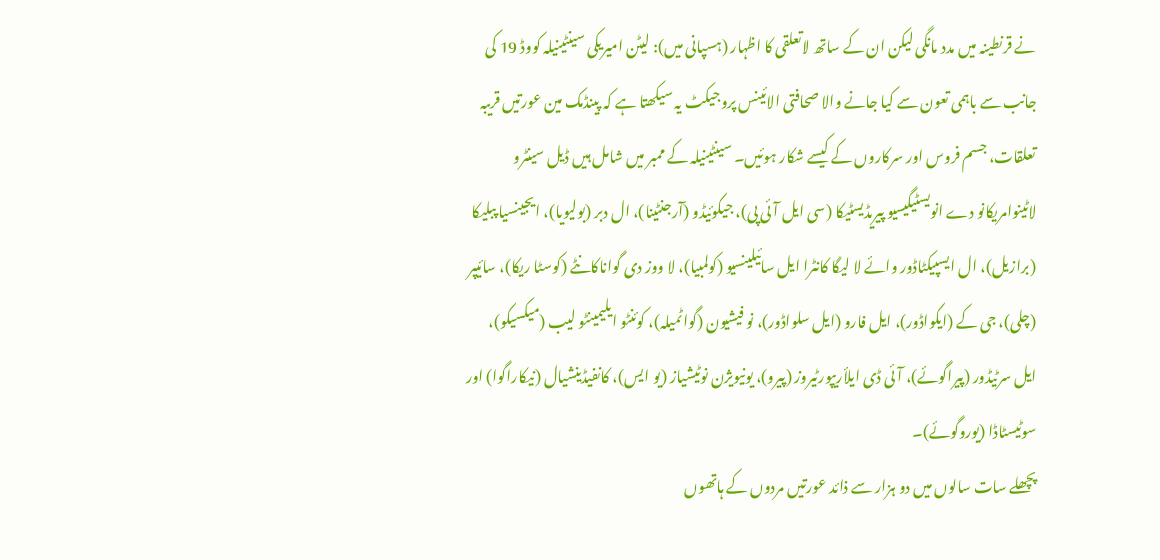نے قرنطینہ میں مدد مانگی لیکن ان کے ساتھ لاتعلقی کا اظہار (ہسپانی میں): لیٹن امیریکی سینٹینیلہ کووڈ 19 کی جانب سے باہمی تعون سے کیا جانے والا صحافتی الائینس پروجیکٹ یہ سیکھتا ہے کہ پینڈمک مین عورتیں قریبہ تعلقات، جسم فروس اور سرکاروں کے کیسے شکار ہوئیں۔ سینٹینیلہ کے ممبر میں شامل ہیں ڈیل سینٹرو لاٹینوامریکانو دے انویسٹیگیسیو پیریڈیسٹیکا (سی ایل آئی پی)، جیکوئیڈو (آرجنٹینا)، ال دبر (بولیویا)، ایجینسیا پبلیکا (برازیل)، ال ایسپیکٹاڈور وائے لا لیگا کانٹرا ایل سائیلینسیو (کولمبیا)، لا ووز دی گواناکانٹے (کوسٹا ریکا)، سائیپر (چلی)، جی کے (ایکواڈور)، ایل فارو (ایل سلواڈور)، نو فیشیون (گواٹمیلہ)، کوئنٹو ایلیمینٹو لیب (میکسیکو)، ایل سرٹیڈور (پیراگوئے)، آئی ڈی ایلأریپورٹیروز (پیرو)، یونیویژن نوٹیشیاز (یو ایس)، کانفیڈینشیال (نیکاراگوا) اور سوٹیسٹاڈا (یوروگوئے)۔
پچھلے سات سالوں میں دو ہزار سے ذائد عورتیں مردوں کے ہاتھوں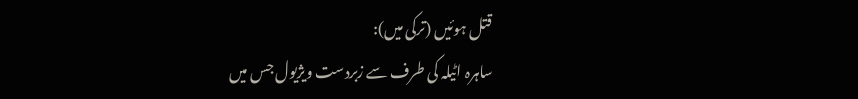قتل ہوئیں (ترکی میں):
ساہرہ اٹیلہ کی طرف سے زبردست ویژیول جس میں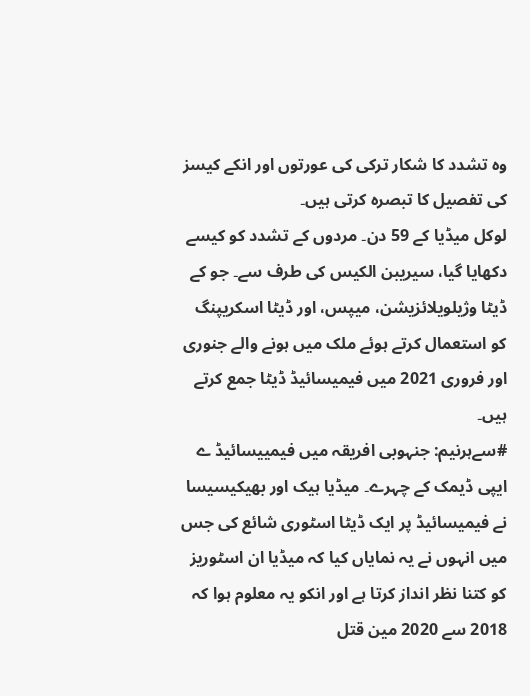وہ تشدد کا شکار ترکی کی عورتوں اور انکے کیسز کی تفصیل کا تبصرہ کرتی ہیں۔
لوکل میڈیا کے 59 دن۔ مردوں کے تشدد کو کیسے دکھایا گیا، سیریبن الکیس کی طرف سے۔ جو کے ڈیٹا وژیلویلائزیشن، میپس، اور ڈیٹا اسکریپنگ کو استعمال کرتے ہوئے ملک میں ہونے والے جنوری اور فروری 2021 میں فیمیسائیڈ ڈیٹا جمع کرتے ہیں۔
#سےہرنیم: جنہوبی افریقہ میں فیمییسائیڈ ے ایپی ڈیمک کے چہرے۔ میڈیا ہیک اور بھیکیسیسا نے فیمیسائیڈ پر ایک ڈیٹا اسٹوری شائع کی جس میں انہوں نے یہ نمایاں کیا کہ میڈیا ان اسٹوریز کو کتنا نظر انداز کرتا ہے اور انکو یہ معلوم ہوا کہ 2018 سے 2020 مین قتل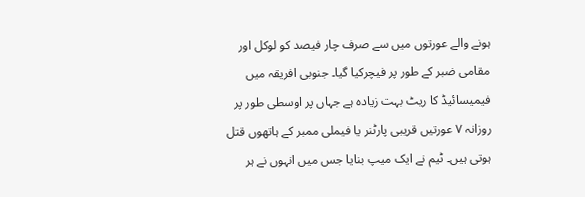ہونے والے عورتوں میں سے صرف چار فیصد کو لوکل اور مقامی ضبر کے طور پر فیچرکیا گیا۔ جنوبی افریقہ میں فیمیسائیڈ کا ریٹ بہت زیادہ ہے جہاں پر اوسطی طور پر روزانہ ۷ عورتیں قریبی پارٹنر یا فیملی ممبر کے ہاتھوں قتل ہوتی ہیں۔ ٹیم نے ایک میپ بنایا جس میں انہوں نے ہر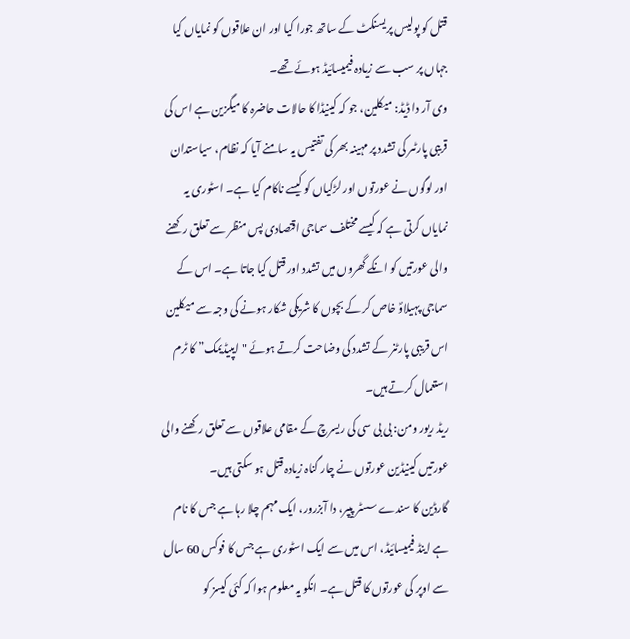قتل کو پولیس پریسنکٹ کے ساتھ جورا کیا اور ان علاقوں کو نمایاں کیا جہاں پر سب سے زیادہ فیمیسائیڈ ہوئے تھے۔
وی آر دا ڈیڈ: میکلین، جو کہ کینیڈا کا حالات حاضرہ کا میگزین ہے اس کی قریبی پارٹںر کی تشدد پر مہینہ بھر کی تفتیس یہ سامنے آیا کہ نظام، سیاستدان اور لوگوں نے عورتوں اور لڑکیاں کو کیسے ناکام کیا ہے۔ اسٹوری یہ نمایاں کرتی ہے کہ کیسے مختلف سماجی اقتصادی پس منظر سے تعلق رکھنے والی عورتیں کو انکے گھروں میں تشدد اور قتل کیا جاتا ہے۔ اس کے سماجی پہیلاوؐ خاص کر کے بچوں کا شریکی شکار ہونے کی وجہ سے میکلین اس قریبی پارٹنر کے تشدد کی وضاحت کرتے ہوئے "ایپیڈیمک” کا ٹرم استعمال کرتے ہیں۔
ریڈ ریور ومن: بی بی سی کی ریسرچ کے مقامی علاقوں سے تعلق رکھنے والی عورتیں کینیڈین عورتوں نے چار گناہ زیادہ قتل ہو سکتی ہیں۔
گارڈین کا سندے سسٹر پیپر، دا آبزرور، ایک مہم چلا رہا ہے جس کا نام ہے اینڈ فیمیسائیڈ، اس میں سے ایک اسٹوری ہے جس کا فوکس 60 سال سے اوپر کی عورتوں کا قتل ہے۔ انکو یہ معلوم ہوا کہ کئی کیسز کو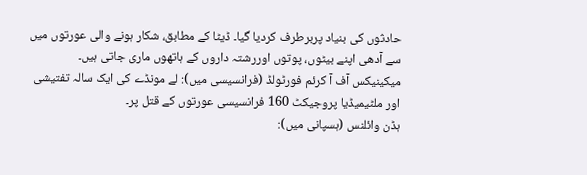حادثوں کی بنیاد پربرطرف کردیا گیا۔ ڈیٹا کے مطابق، شکار ہونے والی عورتوں میں سے آدھی اپنے بیٹوں، پوتوں اوررشتہ داروں کے ہاتھوں ماری جاتی ہیں۔
میکینیکس آف آ کرئم فورٹولڈ (فرانسیسی میں): لے مونڈے کی ایک سالہ تفتیشی اور ملٹیمیڈیا پروجیکٹ 160 فرانسیسی عورتوں کے قتل پر۔
ہڈن وائلنس (ہسپانی میں):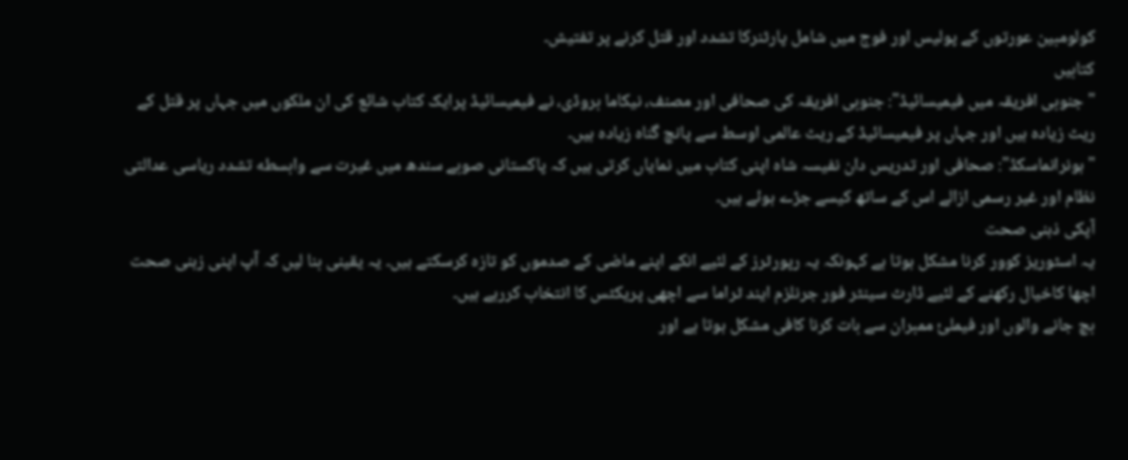کولومبین عورتوں کے پولیس اور فوج میں شامل پارٹنرکا تشدد اور قتل کرنے پر تفتیش۔
کتابیں
"جنوبی افریقہ میں فیمیسائیڈ": جنوبی افریقہ کی صحافی اور مصنف، نیکاما بروڈی، نے فیمیسائیڈ پرایک کتاب شائع کی ان ملکوں میں جہاں پر قتل کے ریٹ زیادہ ہیں اور جہاں پر فیمیسائیڈ کے ریٹ عالمی اوسط سے پانچ گناہ زیادہ ہیں۔
"ہونرانماسکڈ": صحافی اور تدریس دان نفیسہ شاہ اپنی کتاب میں نمایاں کرتی ہیں کہ پاکستانی صوبے سندھ میں غیرت سے وابسطه تشدد ریاسی عدالتی نظام اور غیر رسمی ازالے اس کے ساتھ کیسے جڑے ہوئے ہیں۔
آپکی ذہنی صحت
یہ اسٹوریز کوور کرنا مشکل ہوتا ہے کہونکہ یہ رپورٹرز کے لئیے انکے اپنے ماضی کے صدموں کو تازہ کرسکتے ہیں۔ یہ یقینی بنا لیں کہ آپ اپنی زہنی صحت اچھا کاخیال رکھنے کے لئیے ڈارٹ سینٹر فور جرنلزم ایند ٹراما سے اچھی پریکٹس کا انتخاب کررہے ہیں۔
بچ جانے والوں اور فیملئ ممبران سے بات کرنا کافی مشکل ہوتا ہے اور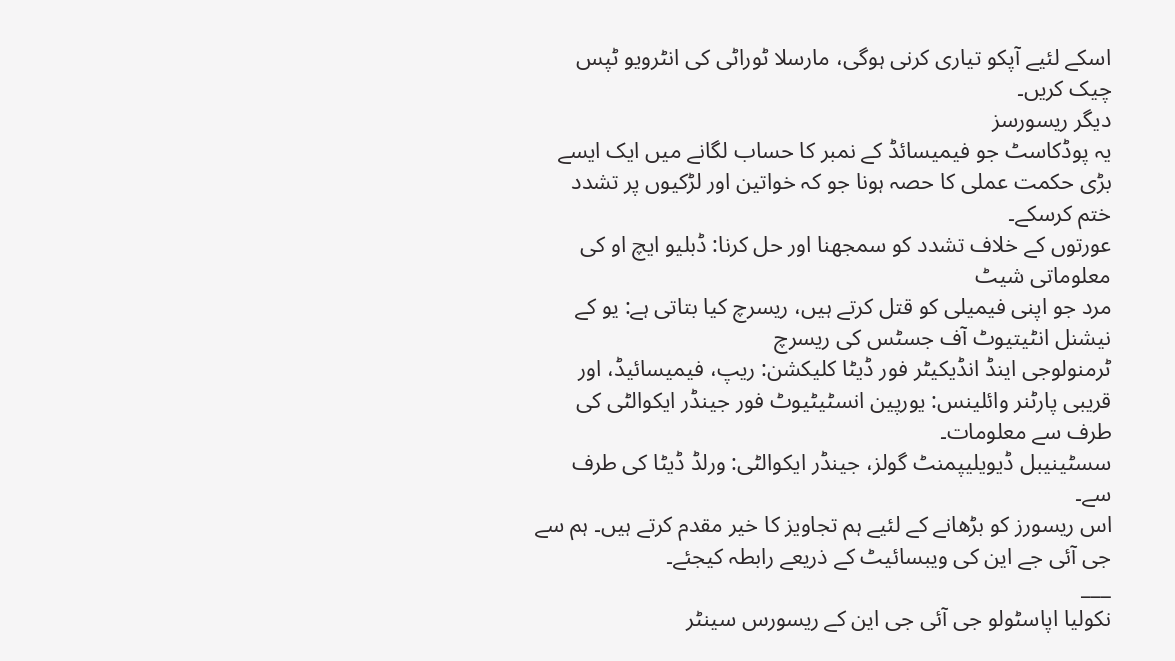اسکے لئیے آپکو تیاری کرنی ہوگی، مارسلا ٹوراٹی کی انٹرویو ٹپس چیک کریں۔
دیگر ریسورسز
یہ پوڈکاسٹ جو فیمیسائڈ کے نمبر کا حساب لگانے میں ایک ایسے بڑی حکمت عملی کا حصہ ہونا جو کہ خواتین اور لڑکیوں پر تشدد ختم کرسکے۔
عورتوں کے خلاف تشدد کو سمجھنا اور حل کرنا: ڈبلیو ایچ او کی معلوماتی شیٹ
مرد جو اپنی فیمیلی کو قتل کرتے ہیں، ریسرچ کیا بتاتی ہے: یو کے نیشنل انٹیتیوٹ آف جسٹس کی ریسرچ
ٹرمنولوجی اینڈ انڈیکیٹر فور ڈیٹا کلیکشن: ریپ، فیمیسائیڈ، اور قریبی پارٹنر وائلینس: یورپین انسٹیٹیوٹ فور جینڈر ایکوالٹی کی طرف سے معلومات۔
سسٹینیبل ڈیویلیپمنٹ گولز، جینڈر ایکوالٹی: ورلڈ ڈیٹا کی طرف سے۔
اس ریسورز کو بڑھانے کے لئیے ہم تجاویز کا خیر مقدم کرتے ہیں۔ ہم سے جی آئی جے این کی ویبسائیٹ کے ذریعے رابطہ کیجئے۔
___
نکولیا اپاسٹولو جی آئی جی این کے ریسورس سینٹر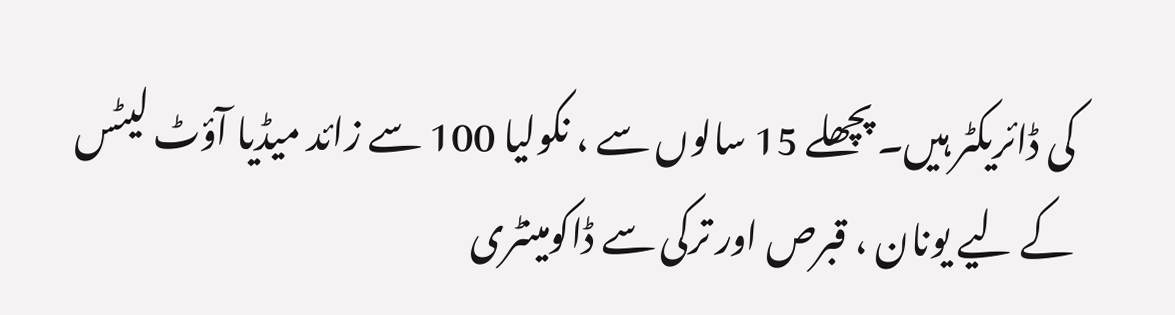کی ڈائریکٹر ہیں۔ پچھلے 15 سالوں سے ، نکولیا 100 سے زائد میڈیا آؤٹ لیٹس کے لیے یونان ، قبرص اور ترکی سے ڈاکومینٹری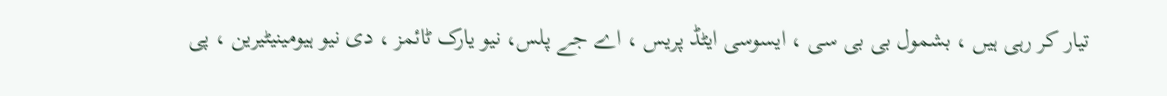تیار کر رہی ہیں ، بشمول بی بی سی ، ایسوسی ایٹڈ پریس ، اے جے پلس، نیو یارک ٹائمز ، دی نیو ہیومینیٹیرین ، پی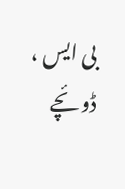بی ایس ، ڈوئچے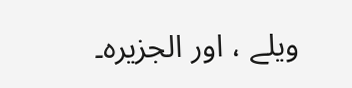ویلے ، اور الجزیرہ۔